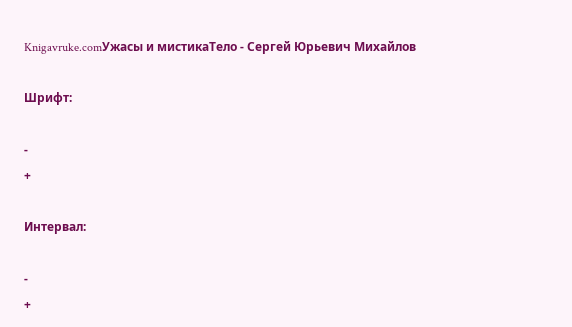Knigavruke.comУжасы и мистикаТело - Сергей Юрьевич Михайлов

Шрифт:

-
+

Интервал:

-
+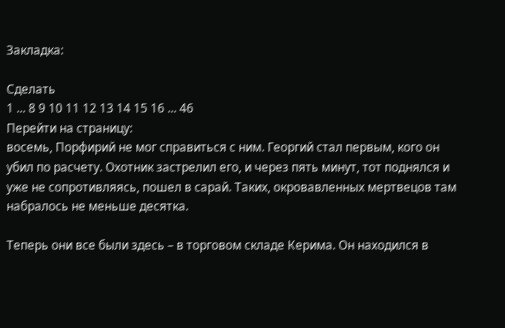Закладка:

Сделать
1 ... 8 9 10 11 12 13 14 15 16 ... 46
Перейти на страницу:
восемь, Порфирий не мог справиться с ним. Георгий стал первым, кого он убил по расчету. Охотник застрелил его, и через пять минут, тот поднялся и уже не сопротивляясь, пошел в сарай. Таких, окровавленных мертвецов там набралось не меньше десятка.

Теперь они все были здесь – в торговом складе Керима. Он находился в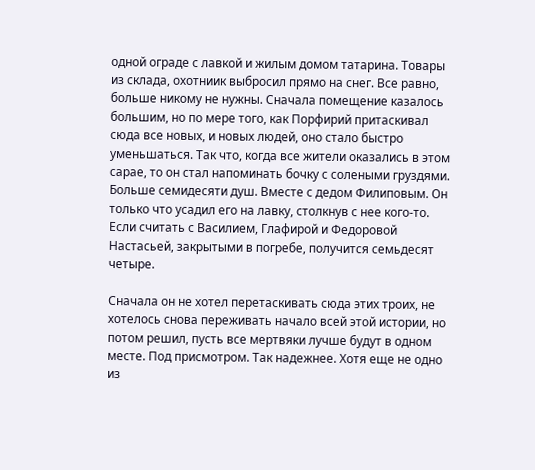одной ограде с лавкой и жилым домом татарина. Товары из склада, охотниик выбросил прямо на снег. Все равно, больше никому не нужны. Сначала помещение казалось большим, но по мере того, как Порфирий притаскивал сюда все новых, и новых людей, оно стало быстро уменьшаться. Так что, когда все жители оказались в этом сарае, то он стал напоминать бочку с солеными груздями. Больше семидесяти душ. Вместе с дедом Филиповым. Он только что усадил его на лавку, столкнув с нее кого-то. Если считать с Василием, Глафирой и Федоровой Настасьей, закрытыми в погребе, получится семьдесят четыре.

Сначала он не хотел перетаскивать сюда этих троих, не хотелось снова переживать начало всей этой истории, но потом решил, пусть все мертвяки лучше будут в одном месте. Под присмотром. Так надежнее. Хотя еще не одно из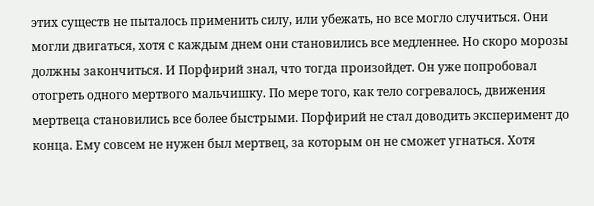этих существ не пыталось применить силу, или убежать, но все могло случиться. Они могли двигаться, хотя с каждым днем они становились все медленнее. Но скоро морозы должны закончиться. И Порфирий знал, что тогда произойдет. Он уже попробовал отогреть одного мертвого мальчишку. По мере того, как тело согревалось, движения мертвеца становились все более быстрыми. Порфирий не стал доводить эксперимент до конца. Ему совсем не нужен был мертвец, за которым он не сможет угнаться. Хотя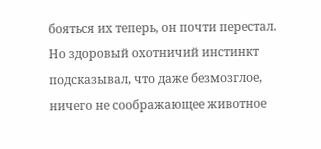бояться их теперь, он почти перестал. Но здоровый охотничий инстинкт подсказывал, что даже безмозглое, ничего не соображающее животное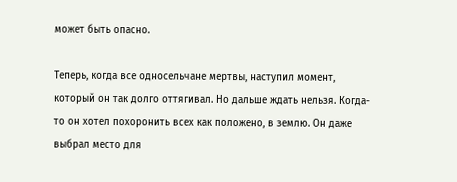может быть опасно.

Теперь, когда все односельчане мертвы, наступил момент, который он так долго оттягивал. Но дальше ждать нельзя. Когда-то он хотел похоронить всех как положено, в землю. Он даже выбрал место для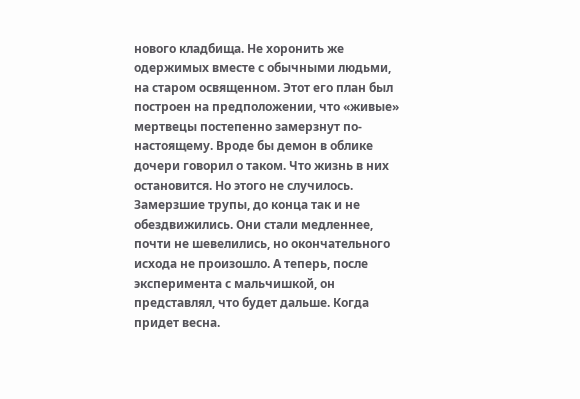нового кладбища. Не хоронить же одержимых вместе с обычными людьми, на старом освященном. Этот его план был построен на предположении, что «живые» мертвецы постепенно замерзнут по-настоящему. Вроде бы демон в облике дочери говорил о таком. Что жизнь в них остановится. Но этого не случилось. Замерзшие трупы, до конца так и не обездвижились. Они стали медленнее, почти не шевелились, но окончательного исхода не произошло. А теперь, после эксперимента с мальчишкой, он представлял, что будет дальше. Когда придет весна.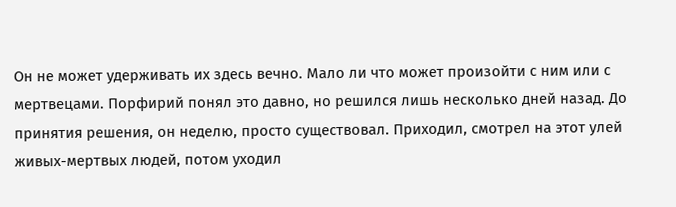Он не может удерживать их здесь вечно. Мало ли что может произойти с ним или с мертвецами. Порфирий понял это давно, но решился лишь несколько дней назад. До принятия решения, он неделю, просто существовал. Приходил, смотрел на этот улей живых-мертвых людей, потом уходил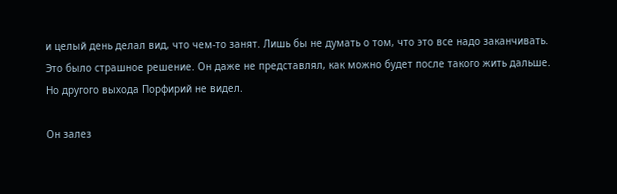и целый день делал вид, что чем-то занят. Лишь бы не думать о том, что это все надо заканчивать. Это было страшное решение. Он даже не представлял, как можно будет после такого жить дальше. Но другого выхода Порфирий не видел.

Он залез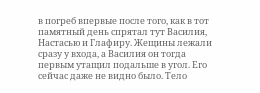в погреб впервые после того, как в тот памятный день спрятал тут Василия, Настасью и Глафиру. Жещины лежали сразу у входа, а Василия он тогда первым утащил подальше в угол. Его сейчас даже не видно было. Тело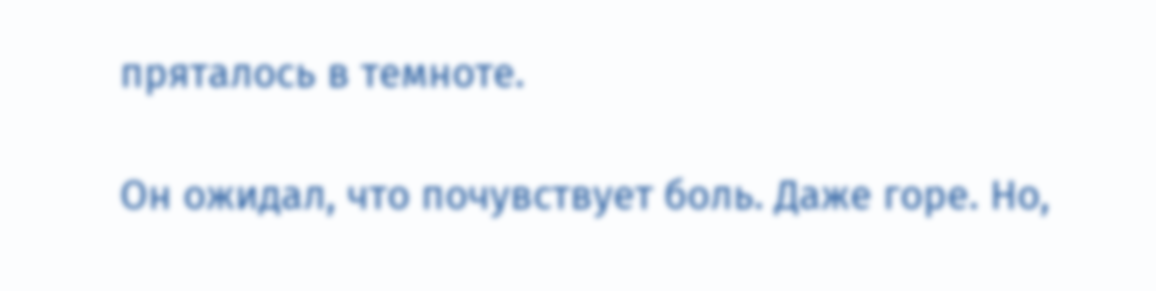пряталось в темноте.

Он ожидал, что почувствует боль. Даже горе. Но,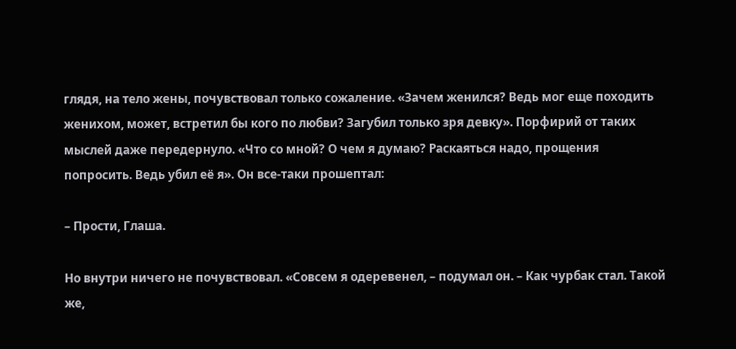глядя, на тело жены, почувствовал только сожаление. «Зачем женился? Ведь мог еще походить женихом, может, встретил бы кого по любви? Загубил только зря девку». Порфирий от таких мыслей даже передернуло. «Что со мной? О чем я думаю? Раскаяться надо, прощения попросить. Ведь убил её я». Он все-таки прошептал:

– Прости, Глаша.

Но внутри ничего не почувствовал. «Совсем я одеревенел, – подумал он. – Как чурбак стал. Такой же,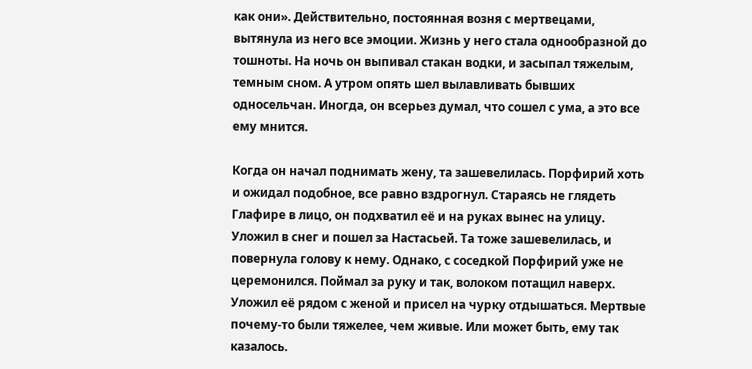как они». Действительно, постоянная возня с мертвецами, вытянула из него все эмоции. Жизнь у него стала однообразной до тошноты. На ночь он выпивал стакан водки, и засыпал тяжелым, темным сном. А утром опять шел вылавливать бывших односельчан. Иногда, он всерьез думал, что сошел с ума, а это все ему мнится.

Когда он начал поднимать жену, та зашевелилась. Порфирий хоть и ожидал подобное, все равно вздрогнул. Стараясь не глядеть Глафире в лицо, он подхватил её и на руках вынес на улицу. Уложил в снег и пошел за Настасьей. Та тоже зашевелилась, и повернула голову к нему. Однако, с соседкой Порфирий уже не церемонился. Поймал за руку и так, волоком потащил наверх. Уложил её рядом с женой и присел на чурку отдышаться. Мертвые почему-то были тяжелее, чем живые. Или может быть, ему так казалось.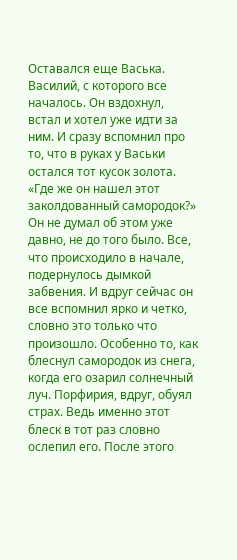Оставался еще Васька. Василий, с которого все началось. Он вздохнул, встал и хотел уже идти за ним. И сразу вспомнил про то, что в руках у Васьки остался тот кусок золота. «Где же он нашел этот заколдованный самородок?» Он не думал об этом уже давно, не до того было. Все, что происходило в начале, подернулось дымкой забвения. И вдруг сейчас он все вспомнил ярко и четко, словно это только что произошло. Особенно то, как блеснул самородок из снега, когда его озарил солнечный луч. Порфирия, вдруг, обуял страх. Ведь именно этот блеск в тот раз словно ослепил его. После этого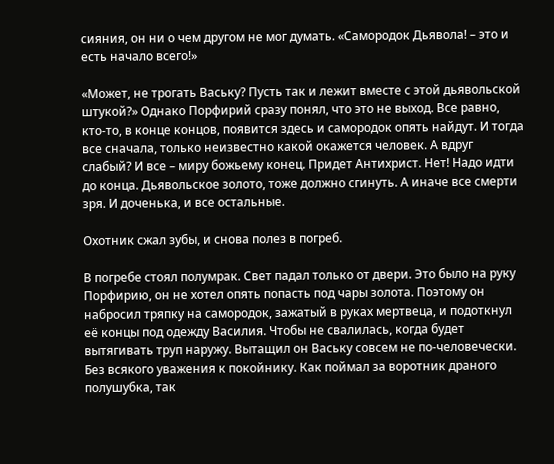сияния, он ни о чем другом не мог думать. «Самородок Дьявола! – это и есть начало всего!»

«Может, не трогать Ваську? Пусть так и лежит вместе с этой дьявольской штукой?» Однако Порфирий сразу понял, что это не выход. Все равно, кто-то, в конце концов, появится здесь и самородок опять найдут. И тогда все сначала, только неизвестно какой окажется человек. А вдруг слабый? И все – миру божьему конец. Придет Антихрист. Нет! Надо идти до конца. Дьявольское золото, тоже должно сгинуть. А иначе все смерти зря. И доченька, и все остальные.

Охотник сжал зубы, и снова полез в погреб.

В погребе стоял полумрак. Свет падал только от двери. Это было на руку Порфирию, он не хотел опять попасть под чары золота. Поэтому он набросил тряпку на самородок, зажатый в руках мертвеца, и подоткнул её концы под одежду Василия. Чтобы не свалилась, когда будет вытягивать труп наружу. Вытащил он Ваську совсем не по-человечески. Без всякого уважения к покойнику. Как поймал за воротник драного полушубка, так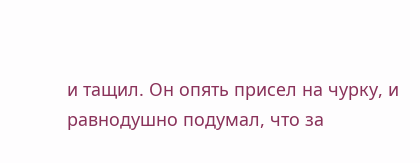и тащил. Он опять присел на чурку, и равнодушно подумал, что за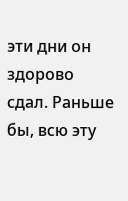эти дни он здорово сдал. Раньше бы, всю эту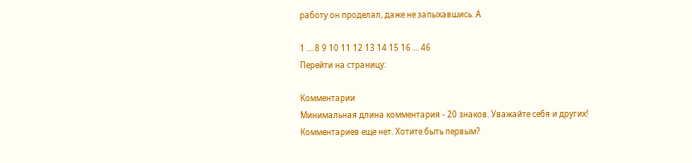работу он проделал, даже не запыхавшись. А

1 ... 8 9 10 11 12 13 14 15 16 ... 46
Перейти на страницу:

Комментарии
Минимальная длина комментария - 20 знаков. Уважайте себя и других!
Комментариев еще нет. Хотите быть первым?